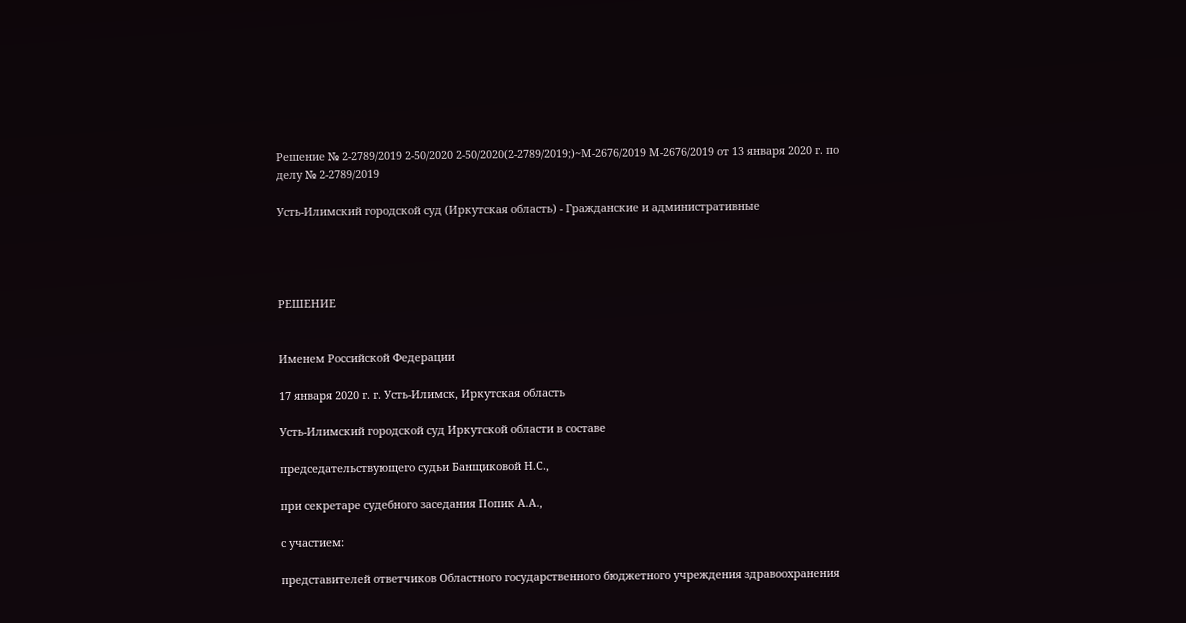Решение № 2-2789/2019 2-50/2020 2-50/2020(2-2789/2019;)~М-2676/2019 М-2676/2019 от 13 января 2020 г. по делу № 2-2789/2019

Усть-Илимский городской суд (Иркутская область) - Гражданские и административные




РЕШЕНИЕ


Именем Российской Федерации

17 января 2020 г. г. Усть-Илимск, Иркутская область

Усть-Илимский городской суд Иркутской области в составе

председательствующего судьи Банщиковой Н.С.,

при секретаре судебного заседания Попик А.А.,

с участием:

представителей ответчиков Областного государственного бюджетного учреждения здравоохранения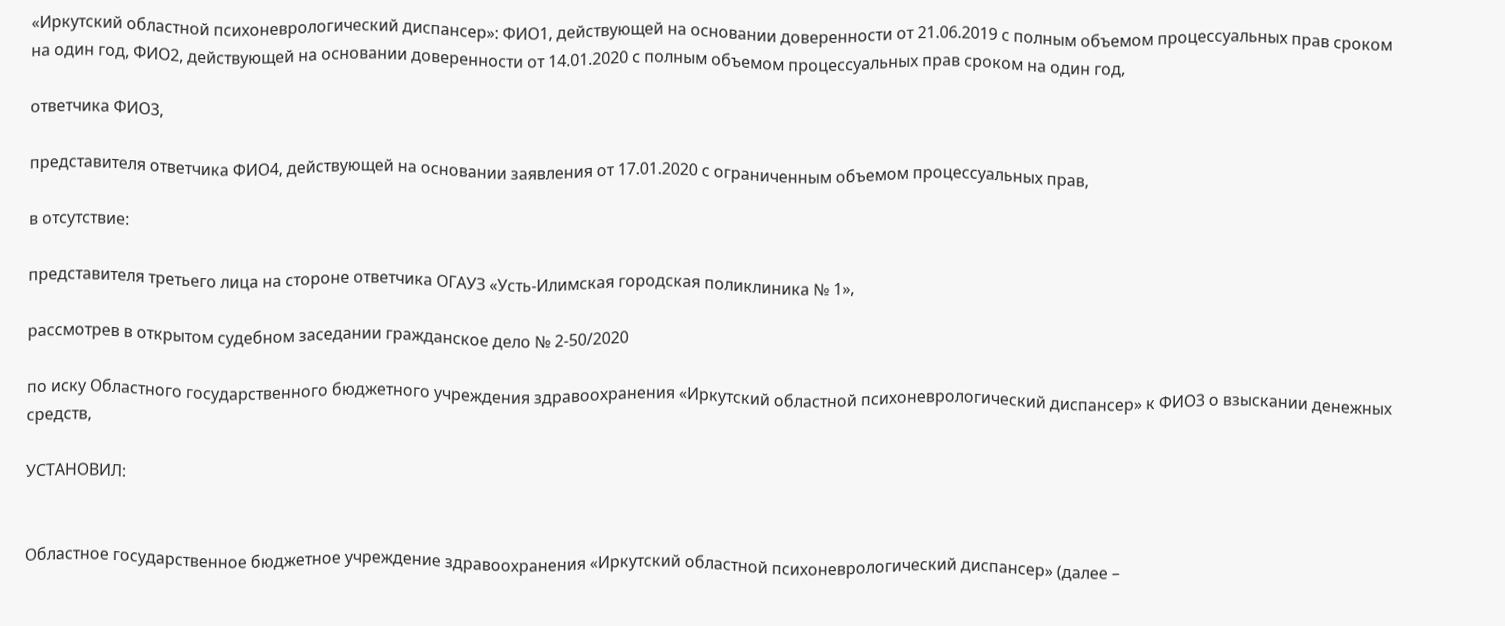«Иркутский областной психоневрологический диспансер»: ФИО1, действующей на основании доверенности от 21.06.2019 с полным объемом процессуальных прав сроком на один год, ФИО2, действующей на основании доверенности от 14.01.2020 с полным объемом процессуальных прав сроком на один год,

ответчика ФИО3,

представителя ответчика ФИО4, действующей на основании заявления от 17.01.2020 с ограниченным объемом процессуальных прав,

в отсутствие:

представителя третьего лица на стороне ответчика ОГАУЗ «Усть-Илимская городская поликлиника № 1»,

рассмотрев в открытом судебном заседании гражданское дело № 2-50/2020

по иску Областного государственного бюджетного учреждения здравоохранения «Иркутский областной психоневрологический диспансер» к ФИО3 о взыскании денежных средств,

УСТАНОВИЛ:


Областное государственное бюджетное учреждение здравоохранения «Иркутский областной психоневрологический диспансер» (далее –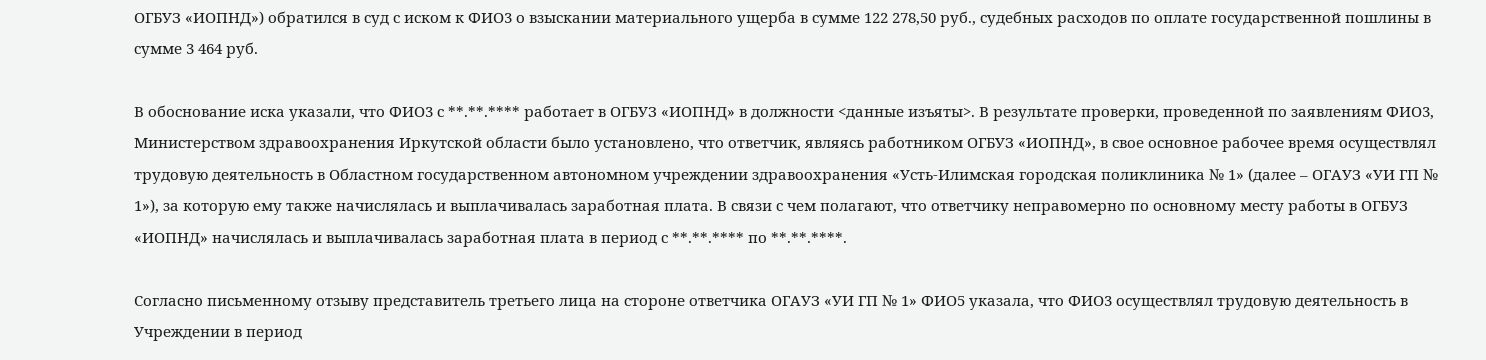ОГБУЗ «ИОПНД») обратился в суд с иском к ФИО3 о взыскании материального ущерба в сумме 122 278,50 руб., судебных расходов по оплате государственной пошлины в сумме 3 464 руб.

В обоснование иска указали, что ФИО3 с **.**.**** работает в ОГБУЗ «ИОПНД» в должности <данные изъяты>. В результате проверки, проведенной по заявлениям ФИО3, Министерством здравоохранения Иркутской области было установлено, что ответчик, являясь работником ОГБУЗ «ИОПНД», в свое основное рабочее время осуществлял трудовую деятельность в Областном государственном автономном учреждении здравоохранения «Усть-Илимская городская поликлиника № 1» (далее – ОГАУЗ «УИ ГП № 1»), за которую ему также начислялась и выплачивалась заработная плата. В связи с чем полагают, что ответчику неправомерно по основному месту работы в ОГБУЗ «ИОПНД» начислялась и выплачивалась заработная плата в период с **.**.**** по **.**.****.

Согласно письменному отзыву представитель третьего лица на стороне ответчика ОГАУЗ «УИ ГП № 1» ФИО5 указала, что ФИО3 осуществлял трудовую деятельность в Учреждении в период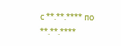с **.**.**** по **.**.****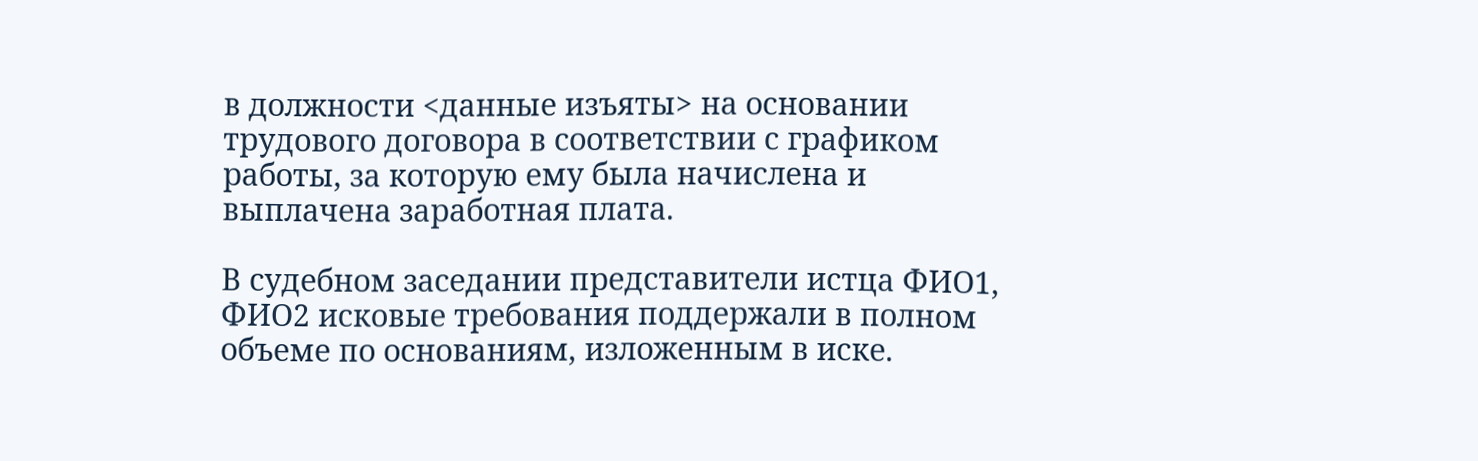в должности <данные изъяты> на основании трудового договора в соответствии с графиком работы, за которую ему была начислена и выплачена заработная плата.

В судебном заседании представители истца ФИО1, ФИО2 исковые требования поддержали в полном объеме по основаниям, изложенным в иске.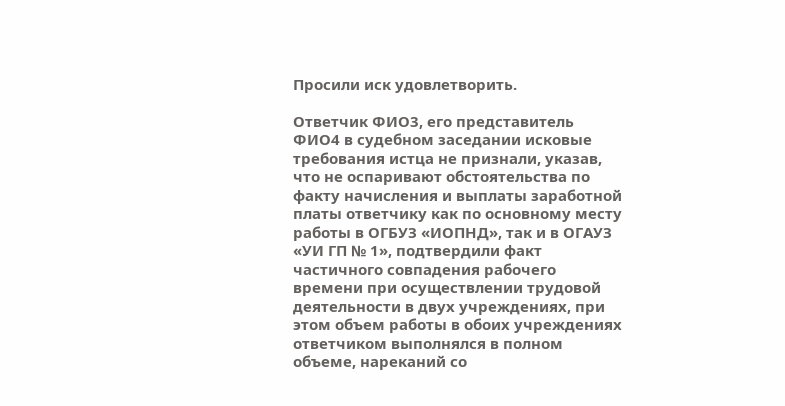Просили иск удовлетворить.

Ответчик ФИО3, его представитель ФИО4 в судебном заседании исковые требования истца не признали, указав, что не оспаривают обстоятельства по факту начисления и выплаты заработной платы ответчику как по основному месту работы в ОГБУЗ «ИОПНД», так и в ОГАУЗ «УИ ГП № 1», подтвердили факт частичного совпадения рабочего времени при осуществлении трудовой деятельности в двух учреждениях, при этом объем работы в обоих учреждениях ответчиком выполнялся в полном объеме, нареканий со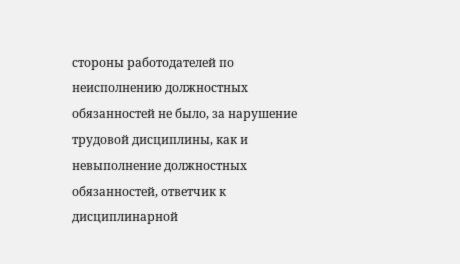стороны работодателей по неисполнению должностных обязанностей не было, за нарушение трудовой дисциплины, как и невыполнение должностных обязанностей, ответчик к дисциплинарной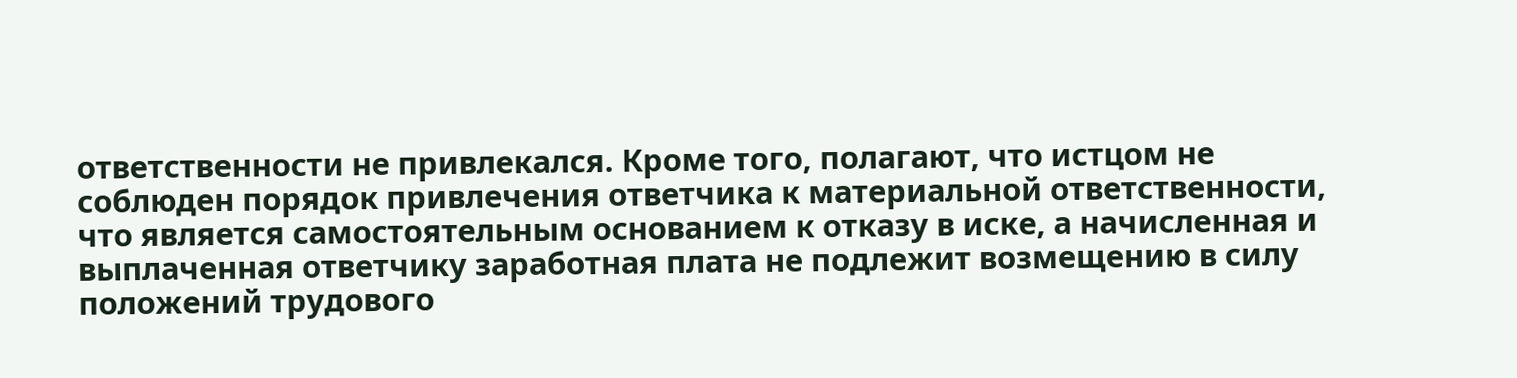ответственности не привлекался. Кроме того, полагают, что истцом не соблюден порядок привлечения ответчика к материальной ответственности, что является самостоятельным основанием к отказу в иске, а начисленная и выплаченная ответчику заработная плата не подлежит возмещению в силу положений трудового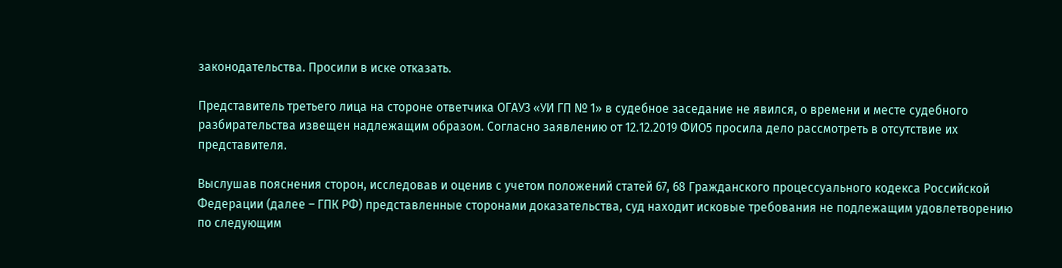законодательства. Просили в иске отказать.

Представитель третьего лица на стороне ответчика ОГАУЗ «УИ ГП № 1» в судебное заседание не явился, о времени и месте судебного разбирательства извещен надлежащим образом. Согласно заявлению от 12.12.2019 ФИО5 просила дело рассмотреть в отсутствие их представителя.

Выслушав пояснения сторон, исследовав и оценив с учетом положений статей 67, 68 Гражданского процессуального кодекса Российской Федерации (далее – ГПК РФ) представленные сторонами доказательства, суд находит исковые требования не подлежащим удовлетворению по следующим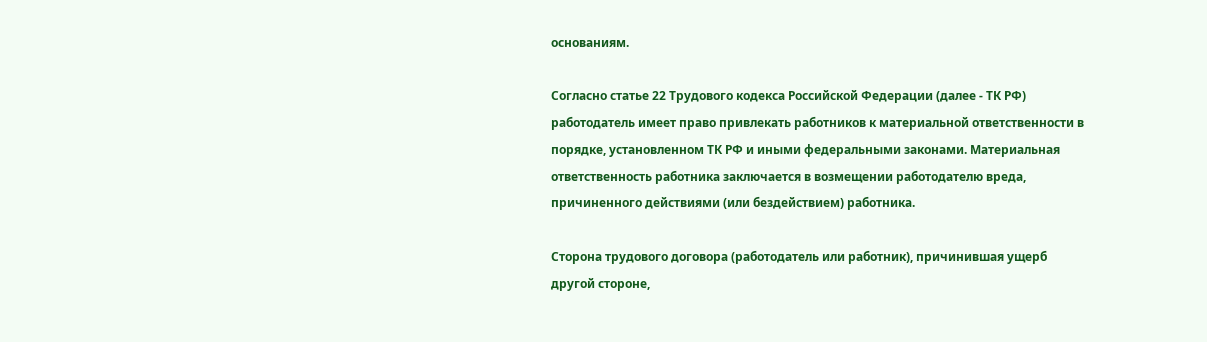основаниям.

Согласно статье 22 Трудового кодекса Российской Федерации (далее - ТК РФ) работодатель имеет право привлекать работников к материальной ответственности в порядке, установленном ТК РФ и иными федеральными законами. Материальная ответственность работника заключается в возмещении работодателю вреда, причиненного действиями (или бездействием) работника.

Сторона трудового договора (работодатель или работник), причинившая ущерб другой стороне,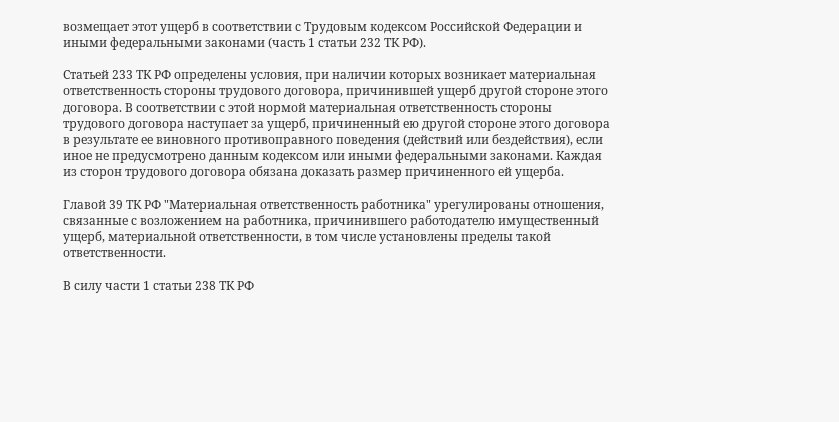возмещает этот ущерб в соответствии с Трудовым кодексом Российской Федерации и иными федеральными законами (часть 1 статьи 232 ТК РФ).

Статьей 233 ТК РФ определены условия, при наличии которых возникает материальная ответственность стороны трудового договора, причинившей ущерб другой стороне этого договора. В соответствии с этой нормой материальная ответственность стороны трудового договора наступает за ущерб, причиненный ею другой стороне этого договора в результате ее виновного противоправного поведения (действий или бездействия), если иное не предусмотрено данным кодексом или иными федеральными законами. Каждая из сторон трудового договора обязана доказать размер причиненного ей ущерба.

Главой 39 ТК РФ "Материальная ответственность работника" урегулированы отношения, связанные с возложением на работника, причинившего работодателю имущественный ущерб, материальной ответственности, в том числе установлены пределы такой ответственности.

В силу части 1 статьи 238 ТК РФ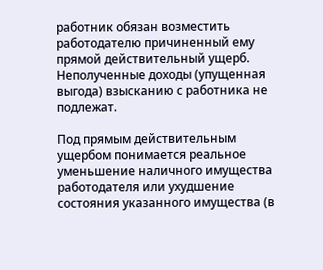работник обязан возместить работодателю причиненный ему прямой действительный ущерб. Неполученные доходы (упущенная выгода) взысканию с работника не подлежат.

Под прямым действительным ущербом понимается реальное уменьшение наличного имущества работодателя или ухудшение состояния указанного имущества (в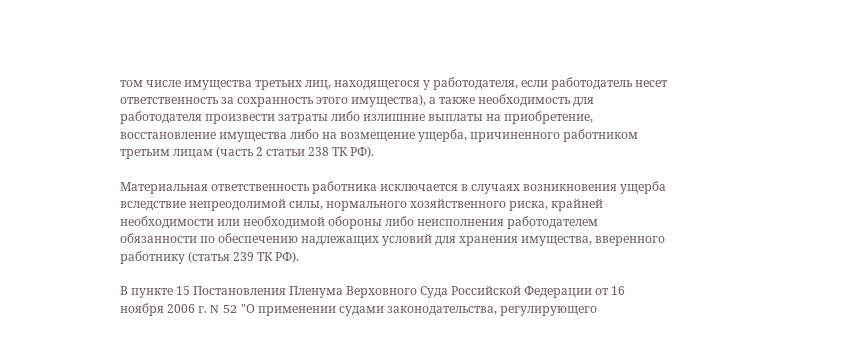том числе имущества третьих лиц, находящегося у работодателя, если работодатель несет ответственность за сохранность этого имущества), а также необходимость для работодателя произвести затраты либо излишние выплаты на приобретение, восстановление имущества либо на возмещение ущерба, причиненного работником третьим лицам (часть 2 статьи 238 ТК РФ).

Материальная ответственность работника исключается в случаях возникновения ущерба вследствие непреодолимой силы, нормального хозяйственного риска, крайней необходимости или необходимой обороны либо неисполнения работодателем обязанности по обеспечению надлежащих условий для хранения имущества, вверенного работнику (статья 239 ТК РФ).

В пункте 15 Постановления Пленума Верховного Суда Российской Федерации от 16 ноября 2006 г. N 52 "О применении судами законодательства, регулирующего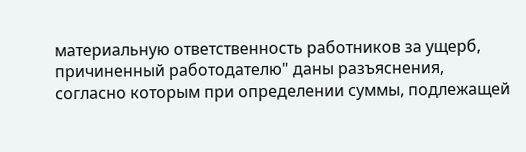материальную ответственность работников за ущерб, причиненный работодателю" даны разъяснения, согласно которым при определении суммы, подлежащей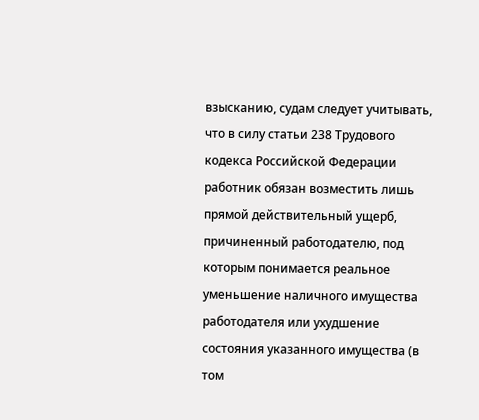взысканию, судам следует учитывать, что в силу статьи 238 Трудового кодекса Российской Федерации работник обязан возместить лишь прямой действительный ущерб, причиненный работодателю, под которым понимается реальное уменьшение наличного имущества работодателя или ухудшение состояния указанного имущества (в том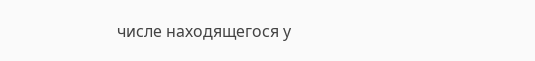числе находящегося у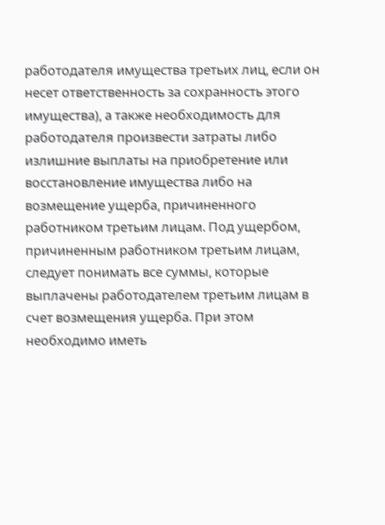работодателя имущества третьих лиц, если он несет ответственность за сохранность этого имущества), а также необходимость для работодателя произвести затраты либо излишние выплаты на приобретение или восстановление имущества либо на возмещение ущерба, причиненного работником третьим лицам. Под ущербом, причиненным работником третьим лицам, следует понимать все суммы, которые выплачены работодателем третьим лицам в счет возмещения ущерба. При этом необходимо иметь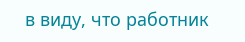в виду, что работник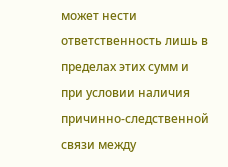может нести ответственность лишь в пределах этих сумм и при условии наличия причинно-следственной связи между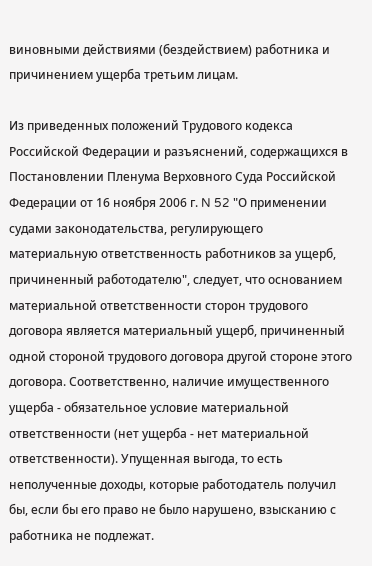виновными действиями (бездействием) работника и причинением ущерба третьим лицам.

Из приведенных положений Трудового кодекса Российской Федерации и разъяснений, содержащихся в Постановлении Пленума Верховного Суда Российской Федерации от 16 ноября 2006 г. N 52 "О применении судами законодательства, регулирующего материальную ответственность работников за ущерб, причиненный работодателю", следует, что основанием материальной ответственности сторон трудового договора является материальный ущерб, причиненный одной стороной трудового договора другой стороне этого договора. Соответственно, наличие имущественного ущерба - обязательное условие материальной ответственности (нет ущерба - нет материальной ответственности). Упущенная выгода, то есть неполученные доходы, которые работодатель получил бы, если бы его право не было нарушено, взысканию с работника не подлежат.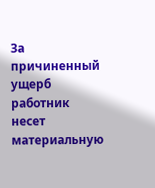За причиненный ущерб работник несет материальную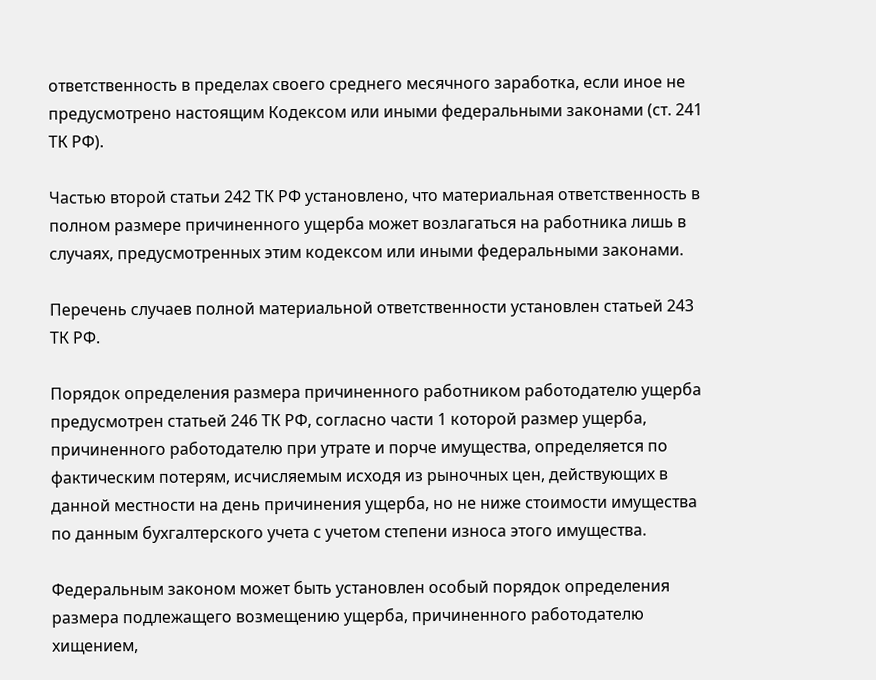ответственность в пределах своего среднего месячного заработка, если иное не предусмотрено настоящим Кодексом или иными федеральными законами (ст. 241 ТК РФ).

Частью второй статьи 242 ТК РФ установлено, что материальная ответственность в полном размере причиненного ущерба может возлагаться на работника лишь в случаях, предусмотренных этим кодексом или иными федеральными законами.

Перечень случаев полной материальной ответственности установлен статьей 243 ТК РФ.

Порядок определения размера причиненного работником работодателю ущерба предусмотрен статьей 246 ТК РФ, согласно части 1 которой размер ущерба, причиненного работодателю при утрате и порче имущества, определяется по фактическим потерям, исчисляемым исходя из рыночных цен, действующих в данной местности на день причинения ущерба, но не ниже стоимости имущества по данным бухгалтерского учета с учетом степени износа этого имущества.

Федеральным законом может быть установлен особый порядок определения размера подлежащего возмещению ущерба, причиненного работодателю хищением,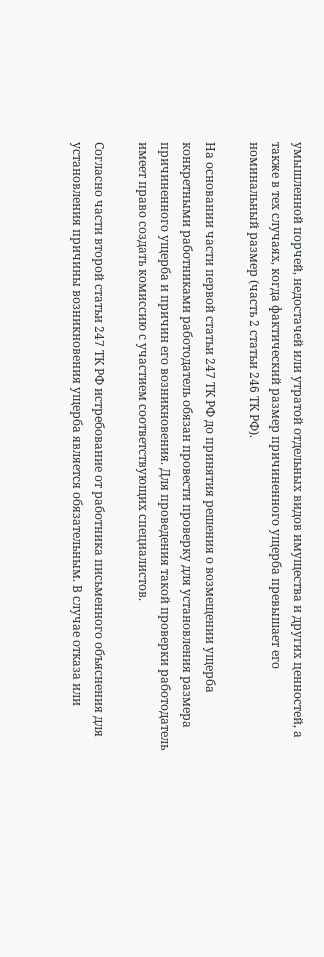умышленной порчей, недостачей или утратой отдельных видов имущества и других ценностей, а также в тех случаях, когда фактический размер причиненного ущерба превышает его номинальный размер (часть 2 статьи 246 ТК РФ).

На основании части первой статьи 247 ТК РФ до принятия решения о возмещении ущерба конкретными работниками работодатель обязан провести проверку для установления размера причиненного ущерба и причин его возникновения. Для проведения такой проверки работодатель имеет право создать комиссию с участием соответствующих специалистов.

Согласно части второй статьи 247 ТК РФ истребование от работника письменного объяснения для установления причины возникновения ущерба является обязательным. В случае отказа или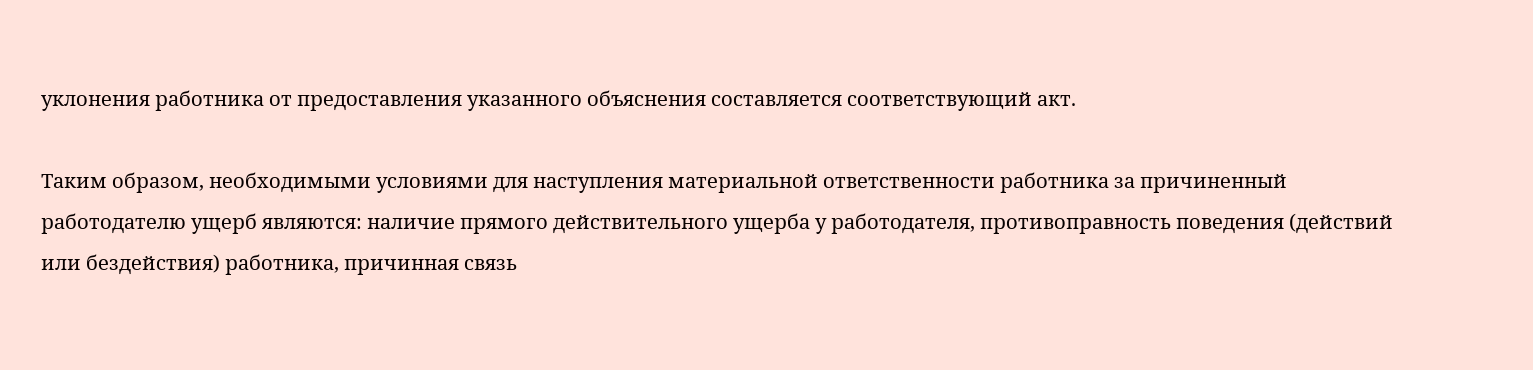уклонения работника от предоставления указанного объяснения составляется соответствующий акт.

Таким образом, необходимыми условиями для наступления материальной ответственности работника за причиненный работодателю ущерб являются: наличие прямого действительного ущерба у работодателя, противоправность поведения (действий или бездействия) работника, причинная связь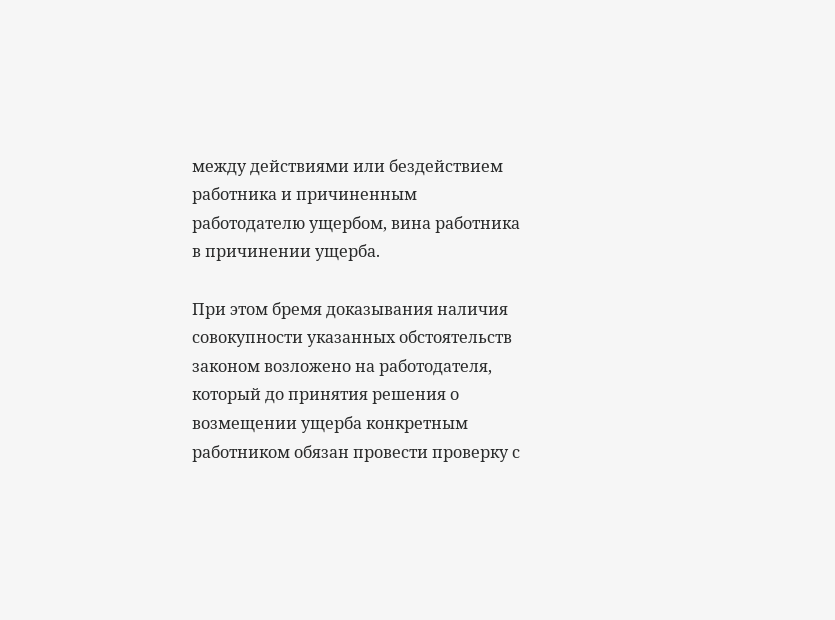между действиями или бездействием работника и причиненным работодателю ущербом, вина работника в причинении ущерба.

При этом бремя доказывания наличия совокупности указанных обстоятельств законом возложено на работодателя, который до принятия решения о возмещении ущерба конкретным работником обязан провести проверку с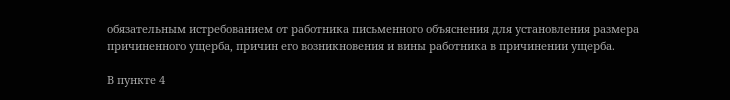обязательным истребованием от работника письменного объяснения для установления размера причиненного ущерба, причин его возникновения и вины работника в причинении ущерба.

В пункте 4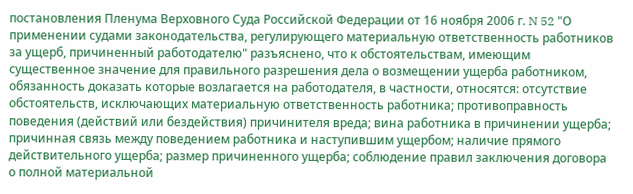постановления Пленума Верховного Суда Российской Федерации от 16 ноября 2006 г. N 52 "О применении судами законодательства, регулирующего материальную ответственность работников за ущерб, причиненный работодателю" разъяснено, что к обстоятельствам, имеющим существенное значение для правильного разрешения дела о возмещении ущерба работником, обязанность доказать которые возлагается на работодателя, в частности, относятся: отсутствие обстоятельств, исключающих материальную ответственность работника; противоправность поведения (действий или бездействия) причинителя вреда; вина работника в причинении ущерба; причинная связь между поведением работника и наступившим ущербом; наличие прямого действительного ущерба; размер причиненного ущерба; соблюдение правил заключения договора о полной материальной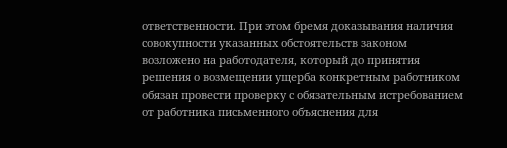ответственности. При этом бремя доказывания наличия совокупности указанных обстоятельств законом возложено на работодателя, который до принятия решения о возмещении ущерба конкретным работником обязан провести проверку с обязательным истребованием от работника письменного объяснения для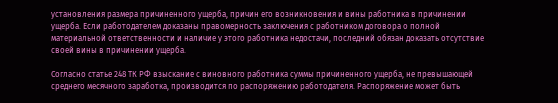установления размера причиненного ущерба, причин его возникновения и вины работника в причинении ущерба. Если работодателем доказаны правомерность заключения с работником договора о полной материальной ответственности и наличие у этого работника недостачи, последний обязан доказать отсутствие своей вины в причинении ущерба.

Согласно статье 248 ТК РФ взыскание с виновного работника суммы причиненного ущерба, не превышающей среднего месячного заработка, производится по распоряжению работодателя. Распоряжение может быть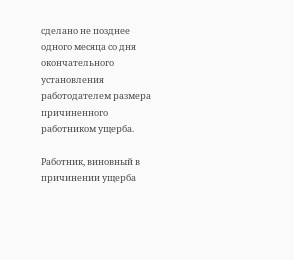сделано не позднее одного месяца со дня окончательного установления работодателем размера причиненного работником ущерба.

Работник, виновный в причинении ущерба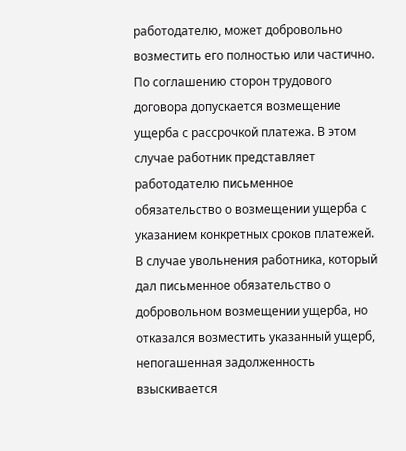работодателю, может добровольно возместить его полностью или частично. По соглашению сторон трудового договора допускается возмещение ущерба с рассрочкой платежа. В этом случае работник представляет работодателю письменное обязательство о возмещении ущерба с указанием конкретных сроков платежей. В случае увольнения работника, который дал письменное обязательство о добровольном возмещении ущерба, но отказался возместить указанный ущерб, непогашенная задолженность взыскивается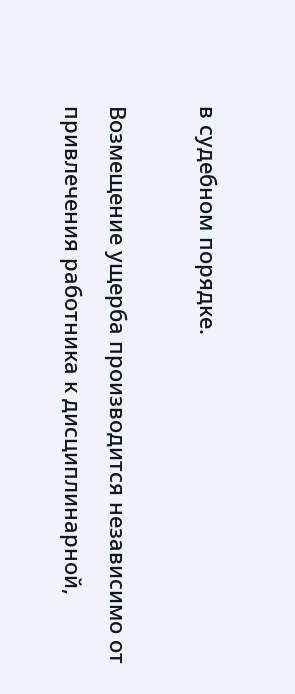в судебном порядке.

Возмещение ущерба производится независимо от привлечения работника к дисциплинарной,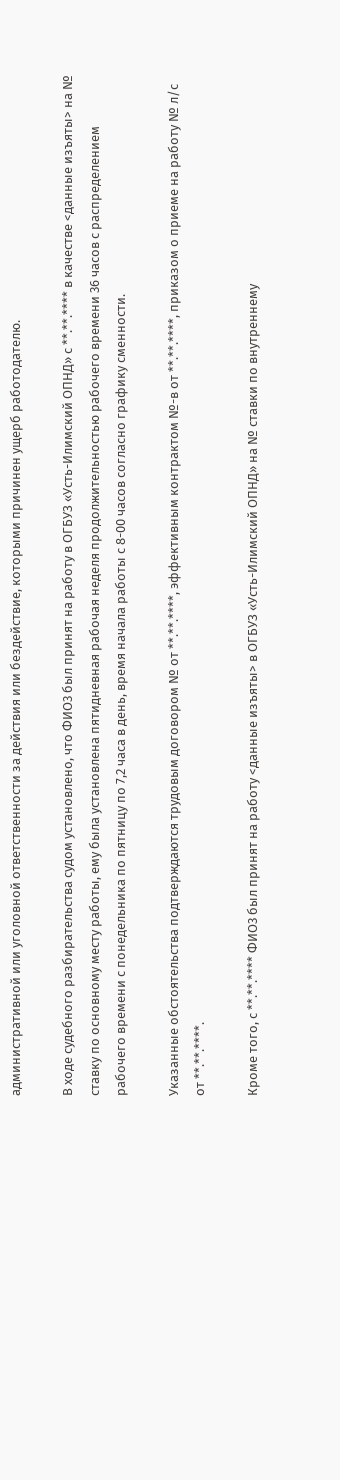административной или уголовной ответственности за действия или бездействие, которыми причинен ущерб работодателю.

В ходе судебного разбирательства судом установлено, что ФИО3 был принят на работу в ОГБУЗ «Усть-Илимский ОПНД» с **.**.**** в качестве <данные изъяты> на № ставку по основному месту работы, ему была установлена пятидневная рабочая неделя продолжительностью рабочего времени 36 часов с распределением рабочего времени с понедельника по пятницу по 7,2 часа в день, время начала работы с 8-00 часов согласно графику сменности.

Указанные обстоятельства подтверждаются трудовым договором № от **.**.****, эффективным контрактом №-в от **.**.****, приказом о приеме на работу № л/с от **.**.****.

Кроме того, с **.**.**** ФИО3 был принят на работу <данные изъяты> в ОГБУЗ «Усть-Илимский ОПНД» на № ставки по внутреннему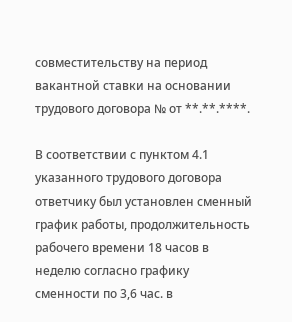совместительству на период вакантной ставки на основании трудового договора № от **.**.****.

В соответствии с пунктом 4.1 указанного трудового договора ответчику был установлен сменный график работы, продолжительность рабочего времени 18 часов в неделю согласно графику сменности по 3,6 час. в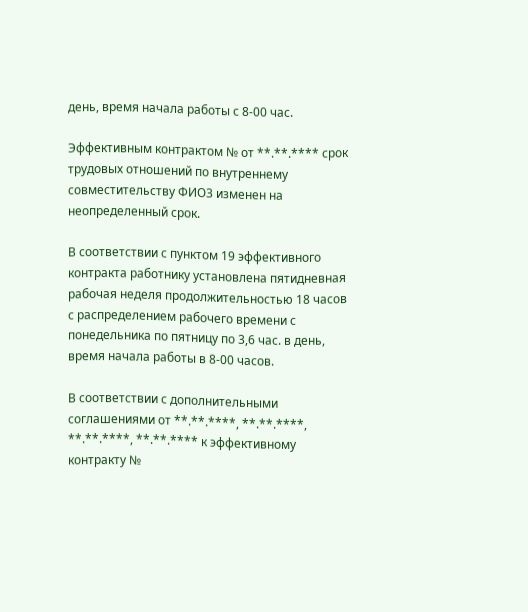день, время начала работы с 8-00 час.

Эффективным контрактом № от **.**.**** срок трудовых отношений по внутреннему совместительству ФИО3 изменен на неопределенный срок.

В соответствии с пунктом 19 эффективного контракта работнику установлена пятидневная рабочая неделя продолжительностью 18 часов с распределением рабочего времени с понедельника по пятницу по 3,6 час. в день, время начала работы в 8-00 часов.

В соответствии с дополнительными соглашениями от **.**.****, **.**.****, **.**.****, **.**.**** к эффективному контракту №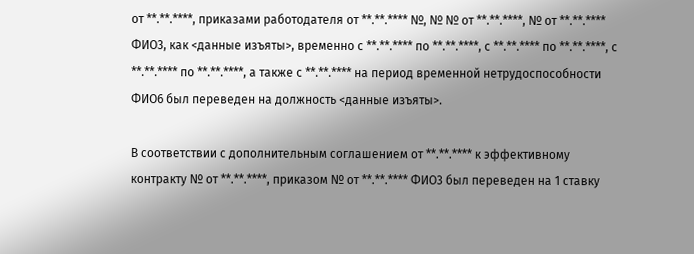от **.**.****, приказами работодателя от **.**.**** №, № № от **.**.****, № от **.**.**** ФИО3, как <данные изъяты>, временно с **.**.**** по **.**.****, с **.**.**** по **.**.****, с **.**.**** по **.**.****, а также с **.**.**** на период временной нетрудоспособности ФИО6 был переведен на должность <данные изъяты>.

В соответствии с дополнительным соглашением от **.**.**** к эффективному контракту № от **.**.****, приказом № от **.**.**** ФИО3 был переведен на 1 ставку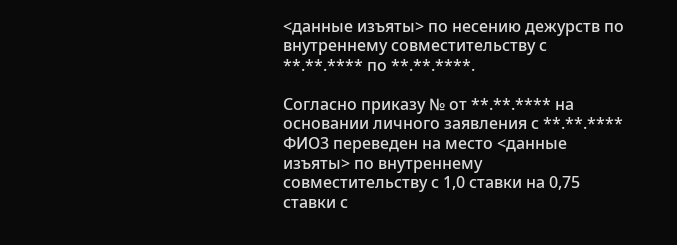<данные изъяты> по несению дежурств по внутреннему совместительству с **.**.**** по **.**.****.

Согласно приказу № от **.**.**** на основании личного заявления с **.**.**** ФИО3 переведен на место <данные изъяты> по внутреннему совместительству с 1,0 ставки на 0,75 ставки с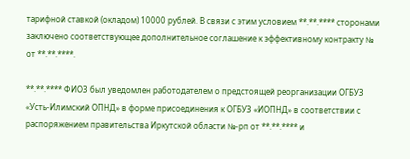тарифной ставкой (окладом) 10000 рублей. В связи с этим условием **.**.**** сторонами заключено соответствующее дополнительное соглашение к эффективному контракту № от **.**.****.

**.**.**** ФИО3 был уведомлен работодателем о предстоящей реорганизации ОГБУЗ «Усть-Илимский ОПНД» в форме присоединения к ОГБУЗ «ИОПНД» в соответствии с распоряжением правительства Иркутской области №-рп от **.**.**** и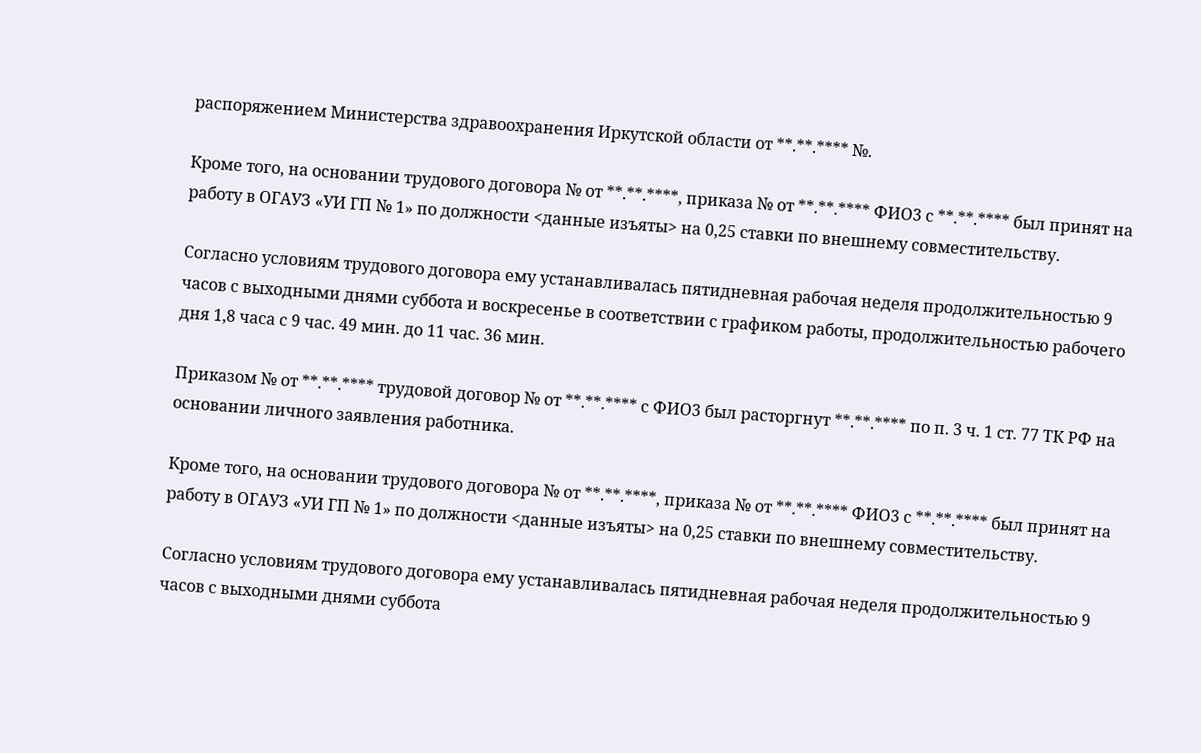распоряжением Министерства здравоохранения Иркутской области от **.**.**** №.

Кроме того, на основании трудового договора № от **.**.****, приказа № от **.**.**** ФИО3 с **.**.**** был принят на работу в ОГАУЗ «УИ ГП № 1» по должности <данные изъяты> на 0,25 ставки по внешнему совместительству.

Согласно условиям трудового договора ему устанавливалась пятидневная рабочая неделя продолжительностью 9 часов с выходными днями суббота и воскресенье в соответствии с графиком работы, продолжительностью рабочего дня 1,8 часа с 9 час. 49 мин. до 11 час. 36 мин.

Приказом № от **.**.**** трудовой договор № от **.**.**** с ФИО3 был расторгнут **.**.**** по п. 3 ч. 1 ст. 77 ТК РФ на основании личного заявления работника.

Кроме того, на основании трудового договора № от **.**.****, приказа № от **.**.**** ФИО3 с **.**.**** был принят на работу в ОГАУЗ «УИ ГП № 1» по должности <данные изъяты> на 0,25 ставки по внешнему совместительству.

Согласно условиям трудового договора ему устанавливалась пятидневная рабочая неделя продолжительностью 9 часов с выходными днями суббота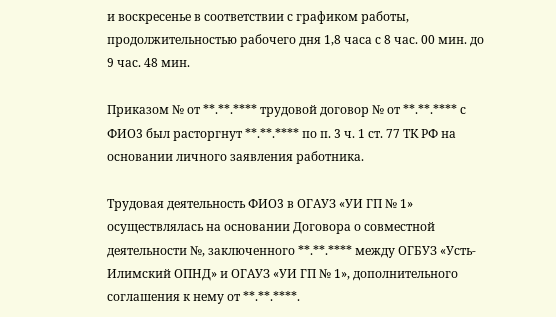и воскресенье в соответствии с графиком работы, продолжительностью рабочего дня 1,8 часа с 8 час. 00 мин. до 9 час. 48 мин.

Приказом № от **.**.**** трудовой договор № от **.**.**** с ФИО3 был расторгнут **.**.**** по п. 3 ч. 1 ст. 77 ТК РФ на основании личного заявления работника.

Трудовая деятельность ФИО3 в ОГАУЗ «УИ ГП № 1» осуществлялась на основании Договора о совместной деятельности №, заключенного **.**.**** между ОГБУЗ «Усть-Илимский ОПНД» и ОГАУЗ «УИ ГП № 1», дополнительного соглашения к нему от **.**.****.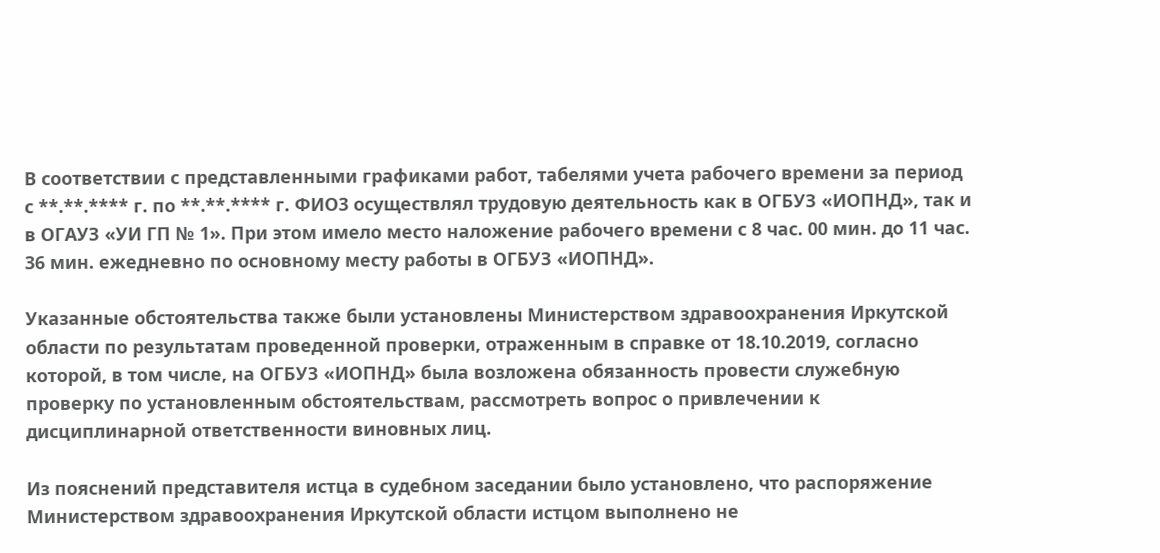В соответствии с представленными графиками работ, табелями учета рабочего времени за период с **.**.**** г. по **.**.**** г. ФИО3 осуществлял трудовую деятельность как в ОГБУЗ «ИОПНД», так и в ОГАУЗ «УИ ГП № 1». При этом имело место наложение рабочего времени с 8 час. 00 мин. до 11 час. 36 мин. ежедневно по основному месту работы в ОГБУЗ «ИОПНД».

Указанные обстоятельства также были установлены Министерством здравоохранения Иркутской области по результатам проведенной проверки, отраженным в справке от 18.10.2019, согласно которой, в том числе, на ОГБУЗ «ИОПНД» была возложена обязанность провести служебную проверку по установленным обстоятельствам, рассмотреть вопрос о привлечении к дисциплинарной ответственности виновных лиц.

Из пояснений представителя истца в судебном заседании было установлено, что распоряжение Министерством здравоохранения Иркутской области истцом выполнено не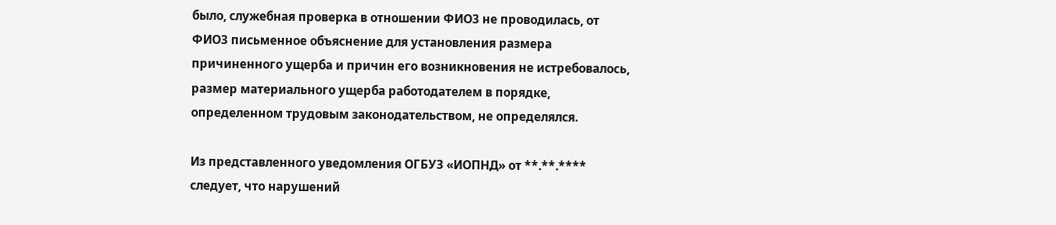было, служебная проверка в отношении ФИО3 не проводилась, от ФИО3 письменное объяснение для установления размера причиненного ущерба и причин его возникновения не истребовалось, размер материального ущерба работодателем в порядке, определенном трудовым законодательством, не определялся.

Из представленного уведомления ОГБУЗ «ИОПНД» от **.**.**** следует, что нарушений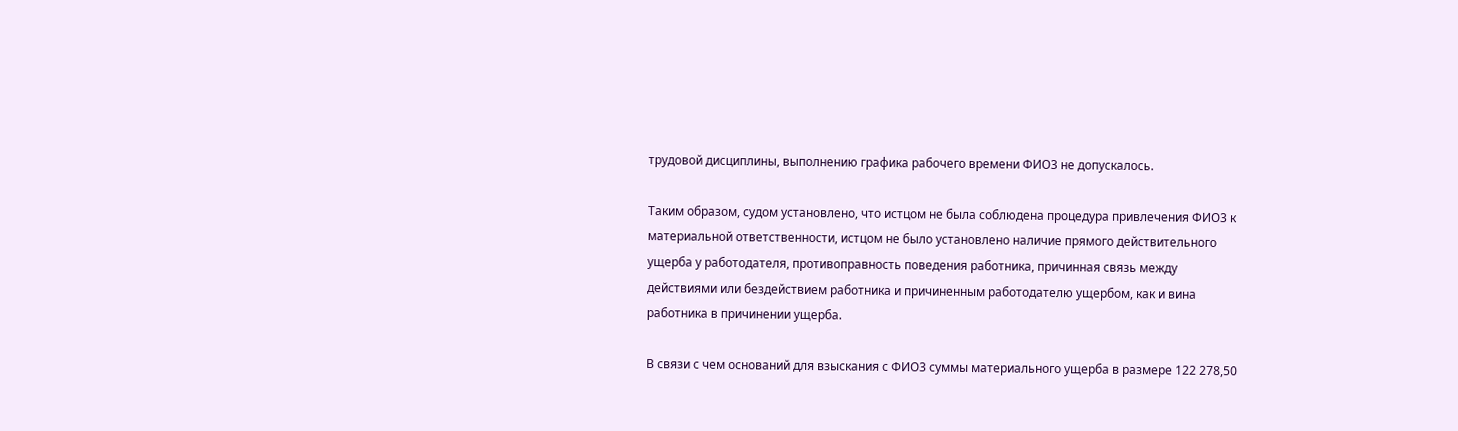трудовой дисциплины, выполнению графика рабочего времени ФИО3 не допускалось.

Таким образом, судом установлено, что истцом не была соблюдена процедура привлечения ФИО3 к материальной ответственности, истцом не было установлено наличие прямого действительного ущерба у работодателя, противоправность поведения работника, причинная связь между действиями или бездействием работника и причиненным работодателю ущербом, как и вина работника в причинении ущерба.

В связи с чем оснований для взыскания с ФИО3 суммы материального ущерба в размере 122 278,50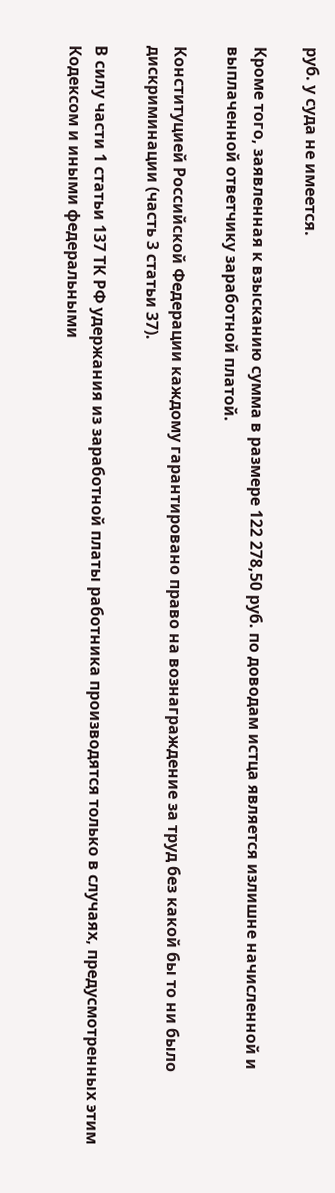руб. у суда не имеется.

Кроме того, заявленная к взысканию сумма в размере 122 278,50 руб. по доводам истца является излишне начисленной и выплаченной ответчику заработной платой.

Конституцией Российской Федерации каждому гарантировано право на вознаграждение за труд без какой бы то ни было дискриминации (часть 3 статьи 37).

В силу части 1 статьи 137 ТК РФ удержания из заработной платы работника производятся только в случаях, предусмотренных этим Кодексом и иными федеральными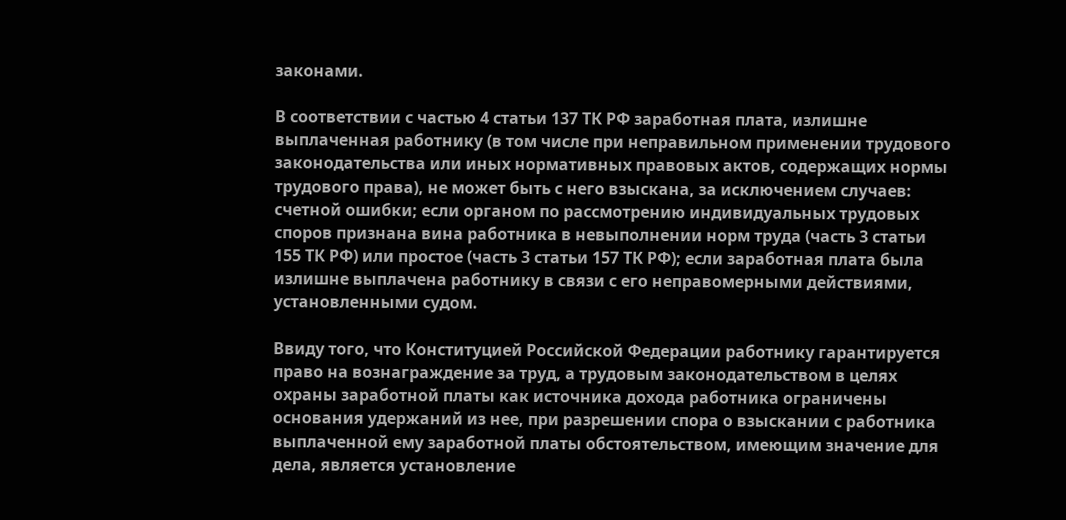законами.

В соответствии с частью 4 статьи 137 ТК РФ заработная плата, излишне выплаченная работнику (в том числе при неправильном применении трудового законодательства или иных нормативных правовых актов, содержащих нормы трудового права), не может быть с него взыскана, за исключением случаев: счетной ошибки; если органом по рассмотрению индивидуальных трудовых споров признана вина работника в невыполнении норм труда (часть 3 статьи 155 ТК РФ) или простое (часть 3 статьи 157 ТК РФ); если заработная плата была излишне выплачена работнику в связи с его неправомерными действиями, установленными судом.

Ввиду того, что Конституцией Российской Федерации работнику гарантируется право на вознаграждение за труд, а трудовым законодательством в целях охраны заработной платы как источника дохода работника ограничены основания удержаний из нее, при разрешении спора о взыскании с работника выплаченной ему заработной платы обстоятельством, имеющим значение для дела, является установление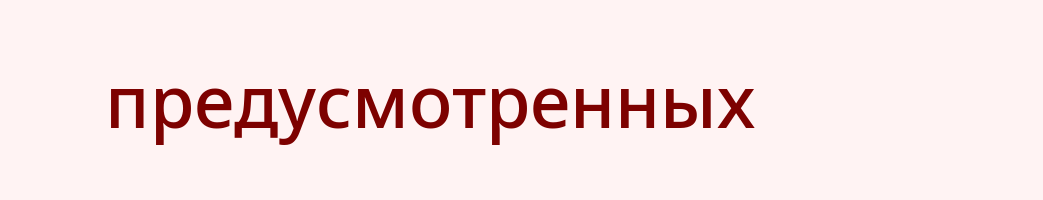предусмотренных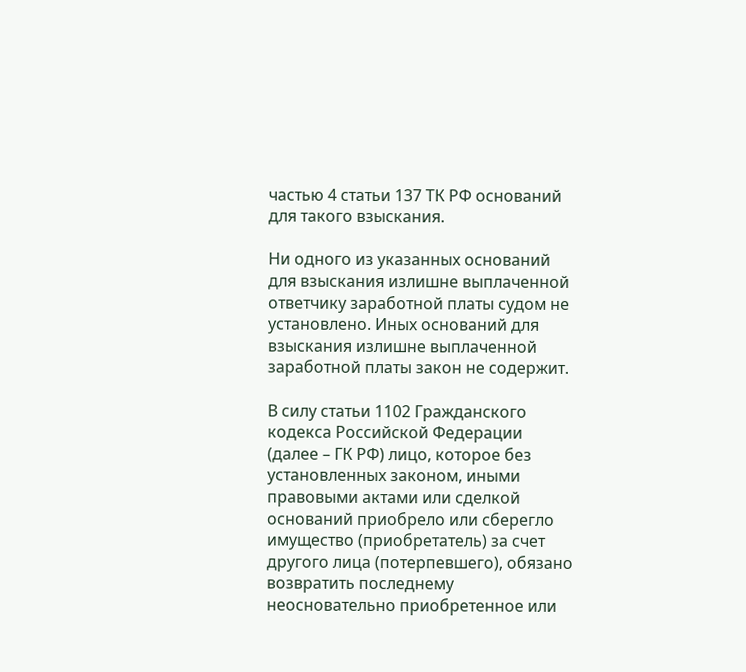частью 4 статьи 137 ТК РФ оснований для такого взыскания.

Ни одного из указанных оснований для взыскания излишне выплаченной ответчику заработной платы судом не установлено. Иных оснований для взыскания излишне выплаченной заработной платы закон не содержит.

В силу статьи 1102 Гражданского кодекса Российской Федерации (далее – ГК РФ) лицо, которое без установленных законом, иными правовыми актами или сделкой оснований приобрело или сберегло имущество (приобретатель) за счет другого лица (потерпевшего), обязано возвратить последнему неосновательно приобретенное или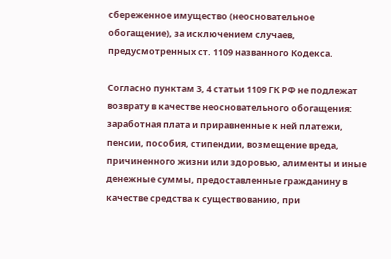сбереженное имущество (неосновательное обогащение), за исключением случаев, предусмотренных ст. 1109 названного Кодекса.

Согласно пунктам 3, 4 статьи 1109 ГК РФ не подлежат возврату в качестве неосновательного обогащения: заработная плата и приравненные к ней платежи, пенсии, пособия, стипендии, возмещение вреда, причиненного жизни или здоровью, алименты и иные денежные суммы, предоставленные гражданину в качестве средства к существованию, при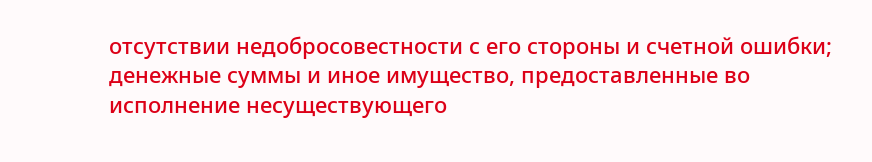отсутствии недобросовестности с его стороны и счетной ошибки; денежные суммы и иное имущество, предоставленные во исполнение несуществующего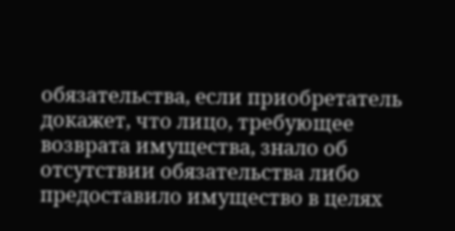обязательства, если приобретатель докажет, что лицо, требующее возврата имущества, знало об отсутствии обязательства либо предоставило имущество в целях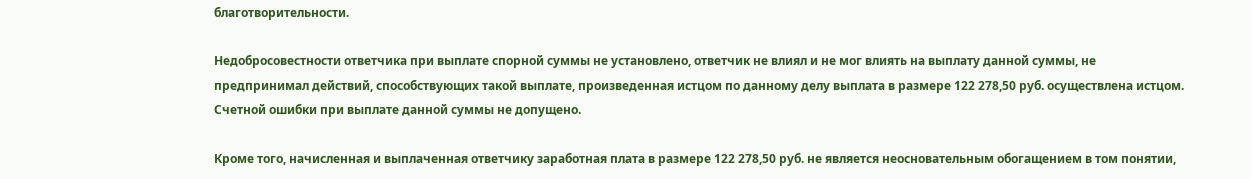благотворительности.

Недобросовестности ответчика при выплате спорной суммы не установлено, ответчик не влиял и не мог влиять на выплату данной суммы, не предпринимал действий, способствующих такой выплате, произведенная истцом по данному делу выплата в размере 122 278,50 руб. осуществлена истцом. Счетной ошибки при выплате данной суммы не допущено.

Кроме того, начисленная и выплаченная ответчику заработная плата в размере 122 278,50 руб. не является неосновательным обогащением в том понятии,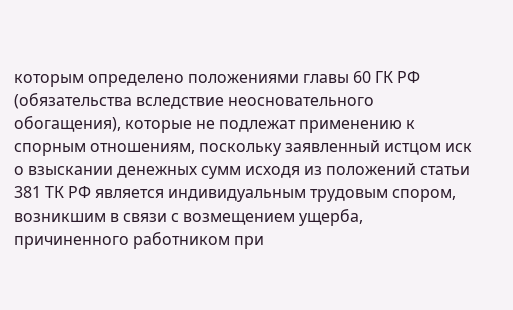которым определено положениями главы 60 ГК РФ (обязательства вследствие неосновательного обогащения), которые не подлежат применению к спорным отношениям, поскольку заявленный истцом иск о взыскании денежных сумм исходя из положений статьи 381 ТК РФ является индивидуальным трудовым спором, возникшим в связи с возмещением ущерба, причиненного работником при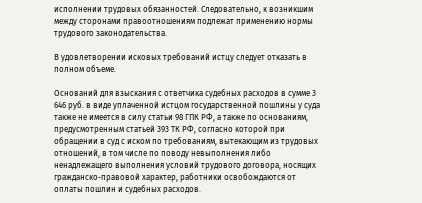исполнении трудовых обязанностей. Следовательно, к возникшим между сторонами правоотношениям подлежат применению нормы трудового законодательства.

В удовлетворении исковых требований истцу следует отказать в полном объеме.

Оснований для взыскания с ответчика судебных расходов в сумме 3 646 руб. в виде уплаченной истцом государственной пошлины у суда также не имеется в силу статьи 98 ГПК РФ, а также по основаниям, предусмотренным статьей 393 ТК РФ, согласно которой при обращении в суд с иском по требованиям, вытекающим из трудовых отношений, в том числе по поводу невыполнения либо ненадлежащего выполнения условий трудового договора, носящих гражданско-правовой характер, работники освобождаются от оплаты пошлин и судебных расходов.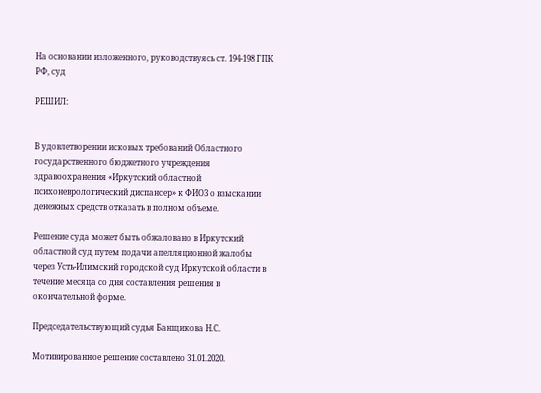На основании изложенного, руководствуясь ст. 194-198 ГПК РФ, суд

РЕШИЛ:


В удовлетворении исковых требований Областного государственного бюджетного учреждения здравоохранения «Иркутский областной психоневрологический диспансер» к ФИО3 о взыскании денежных средств отказать в полном объеме.

Решение суда может быть обжаловано в Иркутский областной суд путем подачи апелляционной жалобы через Усть-Илимский городской суд Иркутской области в течение месяца со дня составления решения в окончательной форме.

Председательствующий судья Банщикова Н.С.

Мотивированное решение составлено 31.01.2020.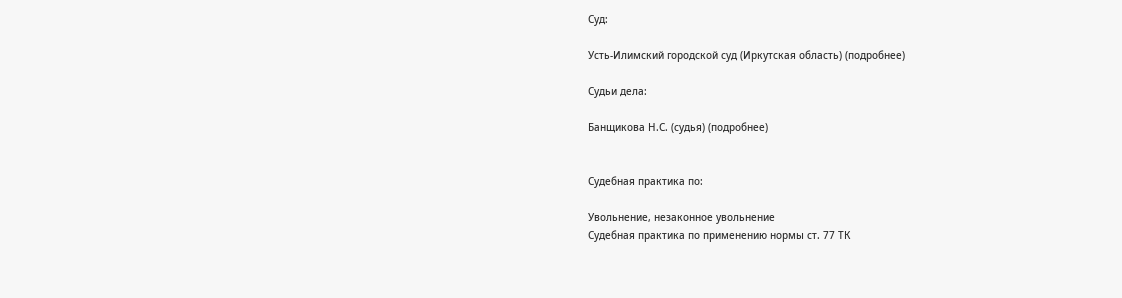Суд:

Усть-Илимский городской суд (Иркутская область) (подробнее)

Судьи дела:

Банщикова Н.С. (судья) (подробнее)


Судебная практика по:

Увольнение, незаконное увольнение
Судебная практика по применению нормы ст. 77 ТК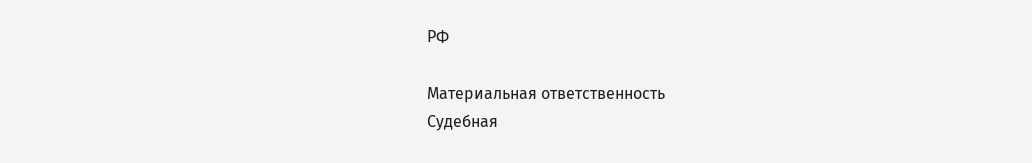РФ

Материальная ответственность
Судебная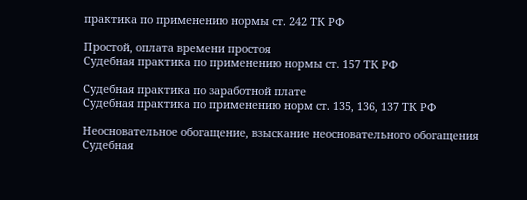практика по применению нормы ст. 242 ТК РФ

Простой, оплата времени простоя
Судебная практика по применению нормы ст. 157 ТК РФ

Судебная практика по заработной плате
Судебная практика по применению норм ст. 135, 136, 137 ТК РФ

Неосновательное обогащение, взыскание неосновательного обогащения
Судебная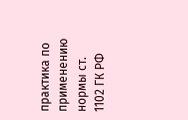практика по применению нормы ст. 1102 ГК РФ